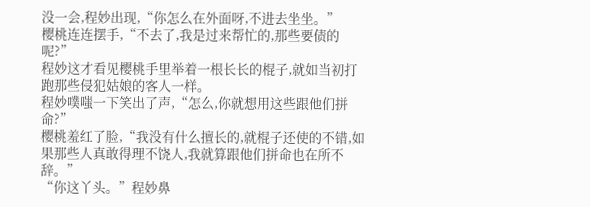没一会,程妙出现,“你怎么在外面呀,不进去坐坐。”
樱桃连连摆手,“不去了,我是过来帮忙的,那些要债的呢?”
程妙这才看见樱桃手里举着一根长长的棍子,就如当初打跑那些侵犯姑娘的客人一样。
程妙噗嗤一下笑出了声,“怎么,你就想用这些跟他们拼命?”
樱桃羞红了脸,“我没有什么擅长的,就棍子还使的不错,如果那些人真敢得理不饶人,我就算跟他们拼命也在所不辞。”
“你这丫头。”程妙鼻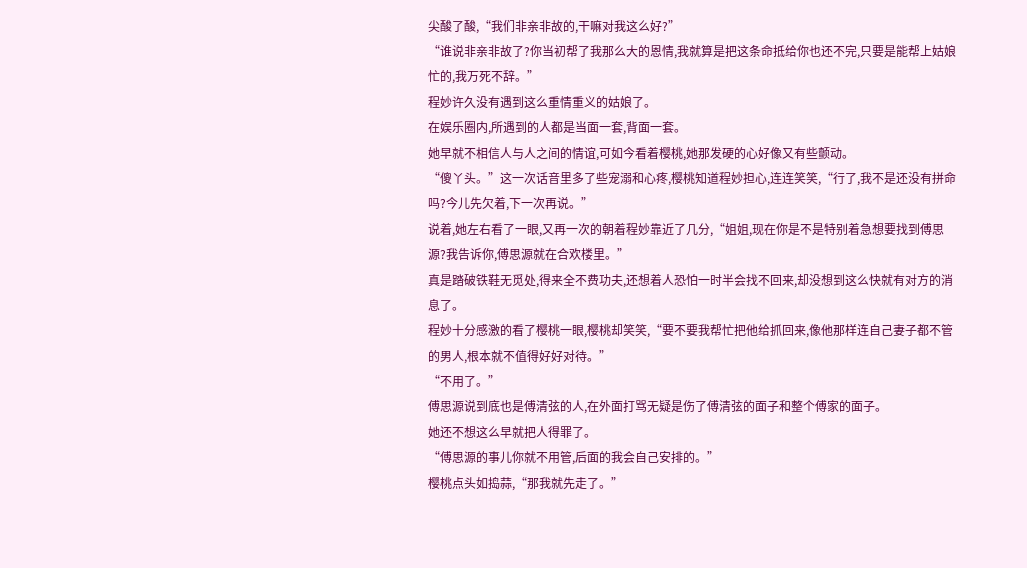尖酸了酸,“我们非亲非故的,干嘛对我这么好?”
“谁说非亲非故了?你当初帮了我那么大的恩情,我就算是把这条命抵给你也还不完,只要是能帮上姑娘忙的,我万死不辞。”
程妙许久没有遇到这么重情重义的姑娘了。
在娱乐圈内,所遇到的人都是当面一套,背面一套。
她早就不相信人与人之间的情谊,可如今看着樱桃,她那发硬的心好像又有些颤动。
“傻丫头。”这一次话音里多了些宠溺和心疼,樱桃知道程妙担心,连连笑笑,“行了,我不是还没有拼命吗?今儿先欠着,下一次再说。”
说着,她左右看了一眼,又再一次的朝着程妙靠近了几分,“姐姐,现在你是不是特别着急想要找到傅思源?我告诉你,傅思源就在合欢楼里。”
真是踏破铁鞋无觅处,得来全不费功夫,还想着人恐怕一时半会找不回来,却没想到这么快就有对方的消息了。
程妙十分感激的看了樱桃一眼,樱桃却笑笑,“要不要我帮忙把他给抓回来,像他那样连自己妻子都不管的男人,根本就不值得好好对待。”
“不用了。”
傅思源说到底也是傅清弦的人,在外面打骂无疑是伤了傅清弦的面子和整个傅家的面子。
她还不想这么早就把人得罪了。
“傅思源的事儿你就不用管,后面的我会自己安排的。”
樱桃点头如捣蒜,“那我就先走了。”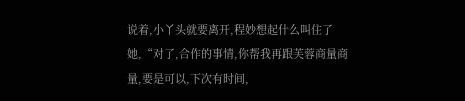说着,小丫头就要离开,程妙想起什么叫住了她,“对了,合作的事情,你帮我再跟芙蓉商量商量,要是可以,下次有时间,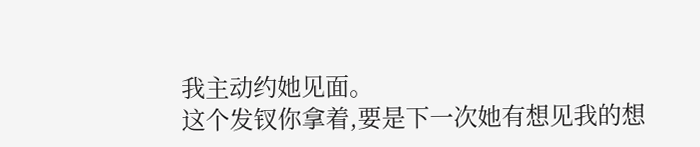我主动约她见面。
这个发钗你拿着,要是下一次她有想见我的想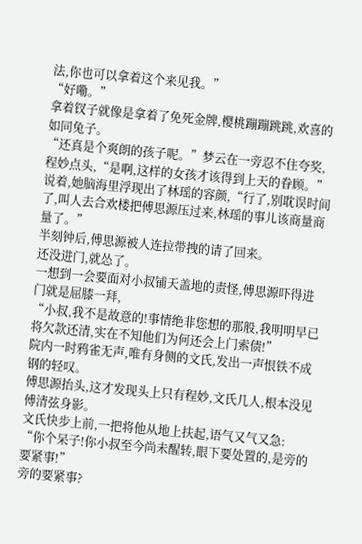法,你也可以拿着这个来见我。”
“好嘞。”
拿着钗子就像是拿着了免死金牌,樱桃蹦蹦跳跳,欢喜的如同兔子。
“还真是个爽朗的孩子呢。”梦云在一旁忍不住夸奖,程妙点头,“是啊,这样的女孩才该得到上天的眷顾。”
说着,她脑海里浮现出了林瑶的容颜,“行了,别耽误时间了,叫人去合欢楼把傅思源压过来,林瑶的事儿该商量商量了。”
半刻钟后,傅思源被人连拉带拽的请了回来。
还没进门,就怂了。
一想到一会要面对小叔铺天盖地的责怪,傅思源吓得进门就是屈膝一拜,
“小叔,我不是故意的!事情绝非您想的那般,我明明早已将欠款还清,实在不知他们为何还会上门索债!”
院内一时鸦雀无声,唯有身侧的文氏,发出一声恨铁不成钢的轻叹。
傅思源抬头,这才发现头上只有程妙,文氏几人,根本没见傅清弦身影。
文氏快步上前,一把将他从地上扶起,语气又气又急:
“你个呆子!你小叔至今尚未醒转,眼下要处置的,是旁的要紧事!”
旁的要紧事?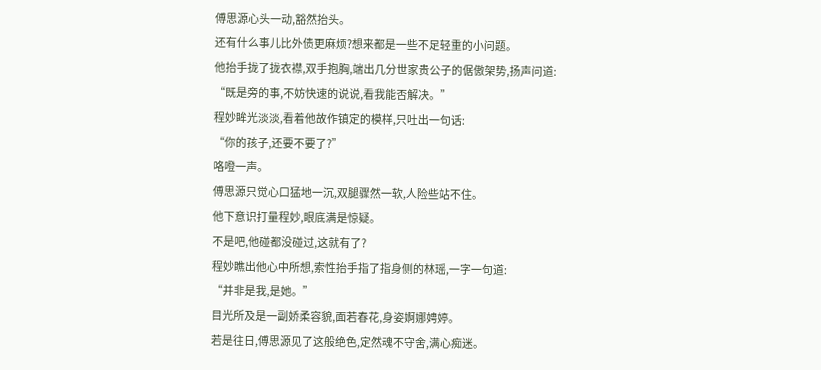傅思源心头一动,豁然抬头。
还有什么事儿比外债更麻烦?想来都是一些不足轻重的小问题。
他抬手拢了拢衣襟,双手抱胸,端出几分世家贵公子的倨傲架势,扬声问道:
“既是旁的事,不妨快速的说说,看我能否解决。”
程妙眸光淡淡,看着他故作镇定的模样,只吐出一句话:
“你的孩子,还要不要了?”
咯噔一声。
傅思源只觉心口猛地一沉,双腿骤然一软,人险些站不住。
他下意识打量程妙,眼底满是惊疑。
不是吧,他碰都没碰过,这就有了?
程妙瞧出他心中所想,索性抬手指了指身侧的林瑶,一字一句道:
“并非是我,是她。”
目光所及是一副娇柔容貌,面若春花,身姿婀娜娉婷。
若是往日,傅思源见了这般绝色,定然魂不守舍,满心痴迷。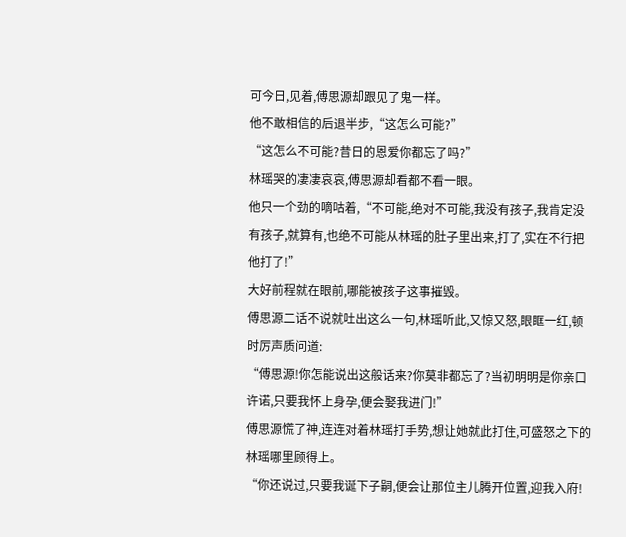可今日,见着,傅思源却跟见了鬼一样。
他不敢相信的后退半步,“这怎么可能?”
“这怎么不可能?昔日的恩爱你都忘了吗?”
林瑶哭的凄凄哀哀,傅思源却看都不看一眼。
他只一个劲的嘀咕着,“不可能,绝对不可能,我没有孩子,我肯定没有孩子,就算有,也绝不可能从林瑶的肚子里出来,打了,实在不行把他打了!”
大好前程就在眼前,哪能被孩子这事摧毁。
傅思源二话不说就吐出这么一句,林瑶听此,又惊又怒,眼眶一红,顿时厉声质问道:
“傅思源!你怎能说出这般话来?你莫非都忘了?当初明明是你亲口许诺,只要我怀上身孕,便会娶我进门!”
傅思源慌了神,连连对着林瑶打手势,想让她就此打住,可盛怒之下的林瑶哪里顾得上。
“你还说过,只要我诞下子嗣,便会让那位主儿腾开位置,迎我入府!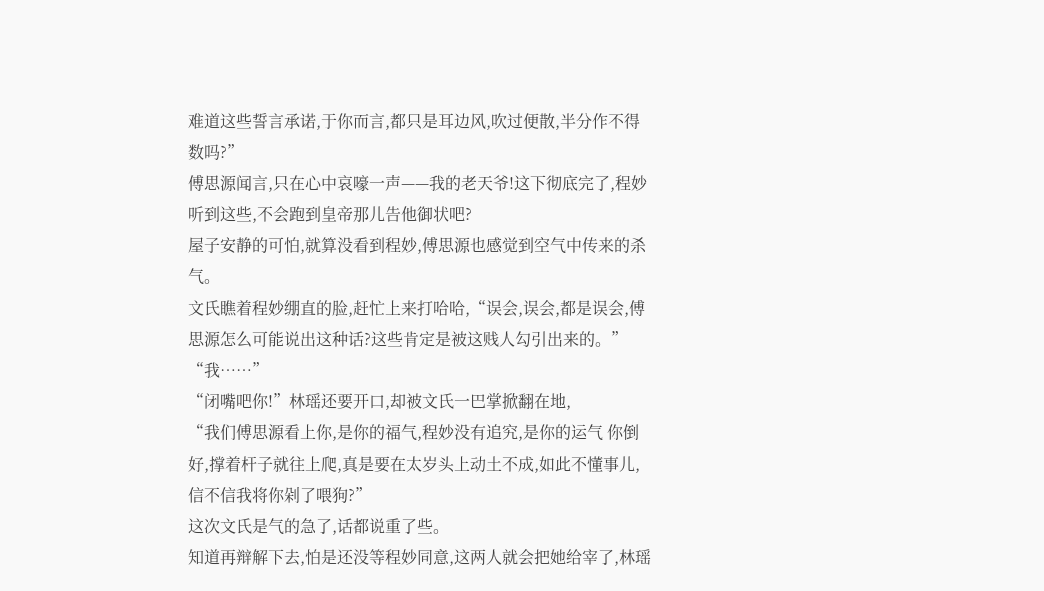难道这些誓言承诺,于你而言,都只是耳边风,吹过便散,半分作不得数吗?”
傅思源闻言,只在心中哀嚎一声——我的老天爷!这下彻底完了,程妙听到这些,不会跑到皇帝那儿告他御状吧?
屋子安静的可怕,就算没看到程妙,傅思源也感觉到空气中传来的杀气。
文氏瞧着程妙绷直的脸,赶忙上来打哈哈,“误会,误会,都是误会,傅思源怎么可能说出这种话?这些肯定是被这贱人勾引出来的。”
“我……”
“闭嘴吧你!”林瑶还要开口,却被文氏一巴掌掀翻在地,
“我们傅思源看上你,是你的福气,程妙没有追究,是你的运气 你倒好,撑着杆子就往上爬,真是要在太岁头上动土不成,如此不懂事儿,信不信我将你剁了喂狗?”
这次文氏是气的急了,话都说重了些。
知道再辩解下去,怕是还没等程妙同意,这两人就会把她给宰了,林瑶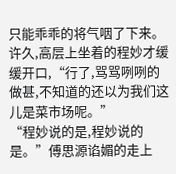只能乖乖的将气咽了下来。
许久,高层上坐着的程妙才缓缓开口,“行了,骂骂咧咧的做甚,不知道的还以为我们这儿是菜市场呢。”
“程妙说的是,程妙说的是。”傅思源谄媚的走上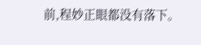前,程妙正眼都没有落下。